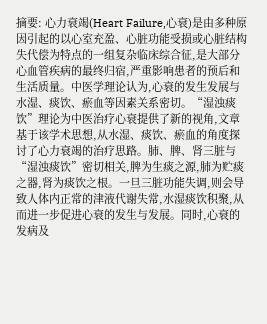摘要: 心力衰竭(Heart Failure,心衰)是由多种原因引起的以心室充盈、心脏功能受损或心脏结构失代偿为特点的一组复杂临床综合征,是大部分心血管疾病的最终归宿,严重影响患者的预后和生活质量。中医学理论认为,心衰的发生发展与水湿、痰饮、瘀血等因素关系密切。“湿浊痰饮”理论为中医治疗心衰提供了新的视角,文章基于该学术思想,从水湿、痰饮、瘀血的角度探讨了心力衰竭的治疗思路。肺、脾、肾三脏与“湿浊痰饮”密切相关,脾为生痰之源,肺为贮痰之器,肾为痰饮之根。一旦三脏功能失调,则会导致人体内正常的津液代谢失常,水湿痰饮积聚,从而进一步促进心衰的发生与发展。同时,心衰的发病及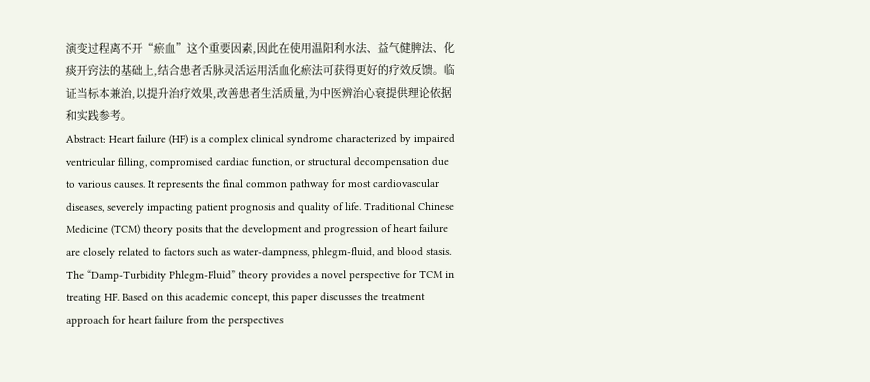演变过程离不开“瘀血”这个重要因素,因此在使用温阳利水法、益气健脾法、化痰开窍法的基础上,结合患者舌脉灵活运用活血化瘀法可获得更好的疗效反馈。临证当标本兼治,以提升治疗效果,改善患者生活质量,为中医辨治心衰提供理论依据和实践参考。
Abstract: Heart failure (HF) is a complex clinical syndrome characterized by impaired ventricular filling, compromised cardiac function, or structural decompensation due to various causes. It represents the final common pathway for most cardiovascular diseases, severely impacting patient prognosis and quality of life. Traditional Chinese Medicine (TCM) theory posits that the development and progression of heart failure are closely related to factors such as water-dampness, phlegm-fluid, and blood stasis. The “Damp-Turbidity Phlegm-Fluid” theory provides a novel perspective for TCM in treating HF. Based on this academic concept, this paper discusses the treatment approach for heart failure from the perspectives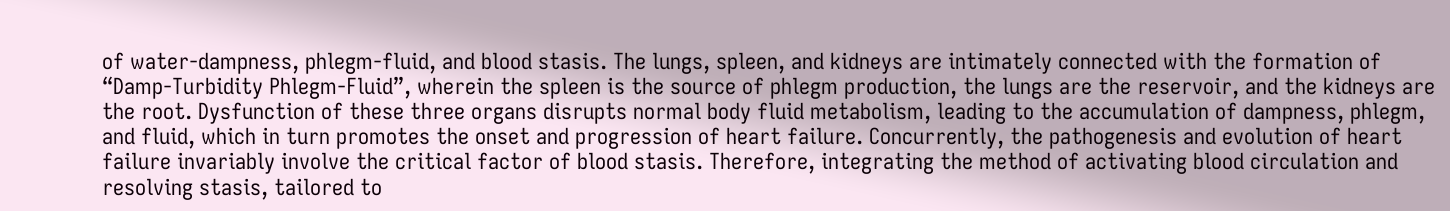of water-dampness, phlegm-fluid, and blood stasis. The lungs, spleen, and kidneys are intimately connected with the formation of “Damp-Turbidity Phlegm-Fluid”, wherein the spleen is the source of phlegm production, the lungs are the reservoir, and the kidneys are the root. Dysfunction of these three organs disrupts normal body fluid metabolism, leading to the accumulation of dampness, phlegm, and fluid, which in turn promotes the onset and progression of heart failure. Concurrently, the pathogenesis and evolution of heart failure invariably involve the critical factor of blood stasis. Therefore, integrating the method of activating blood circulation and resolving stasis, tailored to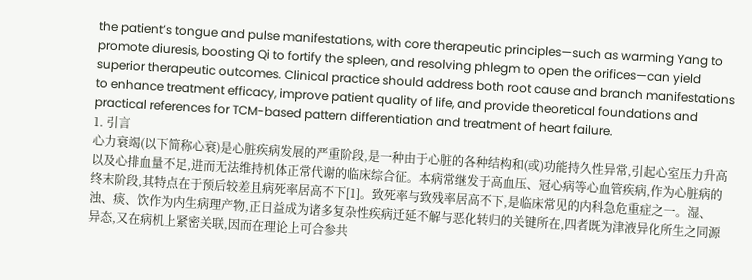the patient’s tongue and pulse manifestations, with core therapeutic principles—such as warming Yang to promote diuresis, boosting Qi to fortify the spleen, and resolving phlegm to open the orifices—can yield superior therapeutic outcomes. Clinical practice should address both root cause and branch manifestations to enhance treatment efficacy, improve patient quality of life, and provide theoretical foundations and practical references for TCM-based pattern differentiation and treatment of heart failure.
1. 引言
心力衰竭(以下简称心衰)是心脏疾病发展的严重阶段,是一种由于心脏的各种结构和(或)功能持久性异常,引起心室压力升高以及心排血量不足,进而无法维持机体正常代谢的临床综合征。本病常继发于高血压、冠心病等心血管疾病,作为心脏病的终末阶段,其特点在于预后较差且病死率居高不下[1]。致死率与致残率居高不下,是临床常见的内科急危重症之一。湿、浊、痰、饮作为内生病理产物,正日益成为诸多复杂性疾病迁延不解与恶化转归的关键所在,四者既为津液异化所生之同源异态,又在病机上紧密关联,因而在理论上可合参共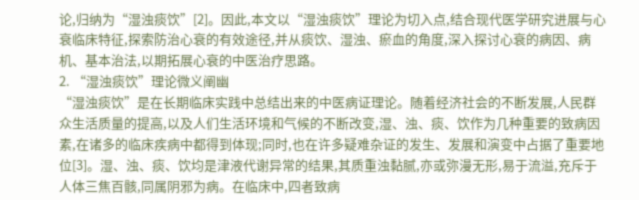论,归纳为“湿浊痰饮”[2]。因此,本文以“湿浊痰饮”理论为切入点,结合现代医学研究进展与心衰临床特征,探索防治心衰的有效途径,并从痰饮、湿浊、瘀血的角度,深入探讨心衰的病因、病机、基本治法,以期拓展心衰的中医治疗思路。
2. “湿浊痰饮”理论微义阐幽
“湿浊痰饮”是在长期临床实践中总结出来的中医病证理论。随着经济社会的不断发展,人民群众生活质量的提高,以及人们生活环境和气候的不断改变,湿、浊、痰、饮作为几种重要的致病因素,在诸多的临床疾病中都得到体现;同时,也在许多疑难杂证的发生、发展和演变中占据了重要地位[3]。湿、浊、痰、饮均是津液代谢异常的结果,其质重浊黏腻,亦或弥漫无形,易于流溢,充斥于人体三焦百骸,同属阴邪为病。在临床中,四者致病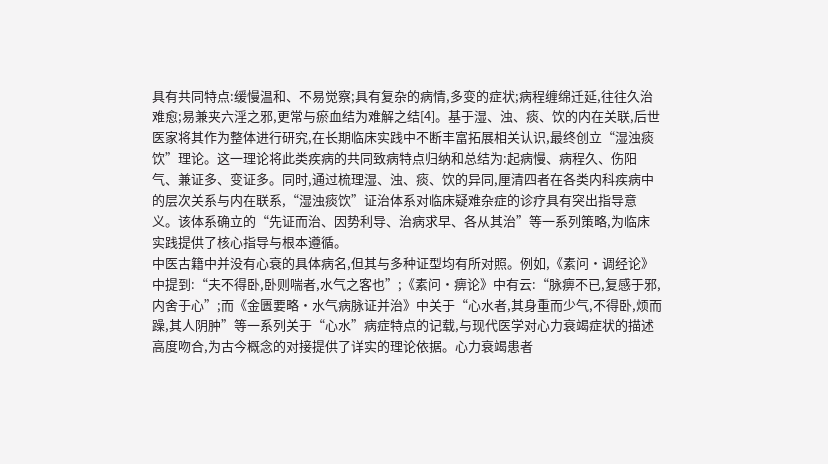具有共同特点:缓慢温和、不易觉察;具有复杂的病情,多变的症状;病程缠绵迁延,往往久治难愈;易兼夹六淫之邪,更常与瘀血结为难解之结[4]。基于湿、浊、痰、饮的内在关联,后世医家将其作为整体进行研究,在长期临床实践中不断丰富拓展相关认识,最终创立“湿浊痰饮”理论。这一理论将此类疾病的共同致病特点归纳和总结为:起病慢、病程久、伤阳气、兼证多、变证多。同时,通过梳理湿、浊、痰、饮的异同,厘清四者在各类内科疾病中的层次关系与内在联系,“湿浊痰饮”证治体系对临床疑难杂症的诊疗具有突出指导意义。该体系确立的“先证而治、因势利导、治病求早、各从其治”等一系列策略,为临床实践提供了核心指导与根本遵循。
中医古籍中并没有心衰的具体病名,但其与多种证型均有所对照。例如,《素问·调经论》中提到:“夫不得卧,卧则喘者,水气之客也”;《素问·痹论》中有云:“脉痹不已,复感于邪,内舍于心”;而《金匮要略·水气病脉证并治》中关于“心水者,其身重而少气,不得卧,烦而躁,其人阴肿”等一系列关于“心水”病症特点的记载,与现代医学对心力衰竭症状的描述高度吻合,为古今概念的对接提供了详实的理论依据。心力衰竭患者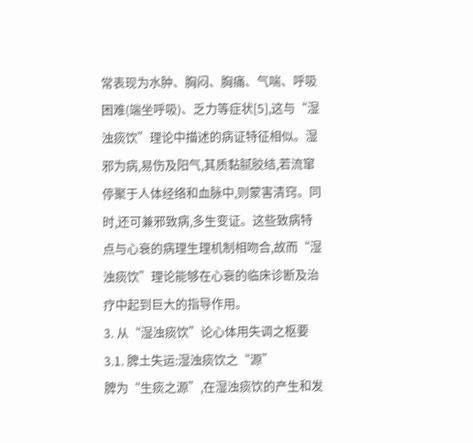常表现为水肿、胸闷、胸痛、气喘、呼吸困难(端坐呼吸)、乏力等症状[5],这与“湿浊痰饮”理论中描述的病证特征相似。湿邪为病,易伤及阳气,其质黏腻胶结,若流窜停聚于人体经络和血脉中,则蒙害清窍。同时,还可兼邪致病,多生变证。这些致病特点与心衰的病理生理机制相吻合,故而“湿浊痰饮”理论能够在心衰的临床诊断及治疗中起到巨大的指导作用。
3. 从“湿浊痰饮”论心体用失调之枢要
3.1. 脾土失运:湿浊痰饮之“源”
脾为“生痰之源”,在湿浊痰饮的产生和发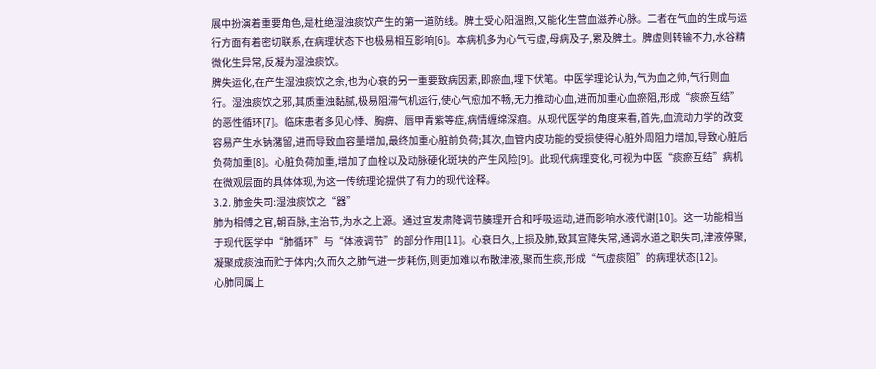展中扮演着重要角色,是杜绝湿浊痰饮产生的第一道防线。脾土受心阳温煦,又能化生营血滋养心脉。二者在气血的生成与运行方面有着密切联系,在病理状态下也极易相互影响[6]。本病机多为心气亏虚,母病及子,累及脾土。脾虚则转输不力,水谷精微化生异常,反凝为湿浊痰饮。
脾失运化,在产生湿浊痰饮之余,也为心衰的另一重要致病因素,即瘀血,埋下伏笔。中医学理论认为,气为血之帅,气行则血行。湿浊痰饮之邪,其质重浊黏腻,极易阻滞气机运行,使心气愈加不畅,无力推动心血,进而加重心血瘀阻,形成“痰瘀互结”的恶性循环[7]。临床患者多见心悸、胸痹、唇甲青紫等症,病情缠绵深痼。从现代医学的角度来看,首先,血流动力学的改变容易产生水钠潴留,进而导致血容量增加,最终加重心脏前负荷;其次,血管内皮功能的受损使得心脏外周阻力增加,导致心脏后负荷加重[8]。心脏负荷加重,增加了血栓以及动脉硬化斑块的产生风险[9]。此现代病理变化,可视为中医“痰瘀互结”病机在微观层面的具体体现,为这一传统理论提供了有力的现代诠释。
3.2. 肺金失司:湿浊痰饮之“器”
肺为相傅之官,朝百脉,主治节,为水之上源。通过宣发肃降调节腠理开合和呼吸运动,进而影响水液代谢[10]。这一功能相当于现代医学中“肺循环”与“体液调节”的部分作用[11]。心衰日久,上损及肺,致其宣降失常,通调水道之职失司,津液停聚,凝聚成痰浊而贮于体内;久而久之肺气进一步耗伤,则更加难以布散津液,聚而生痰,形成“气虚痰阻”的病理状态[12]。
心肺同属上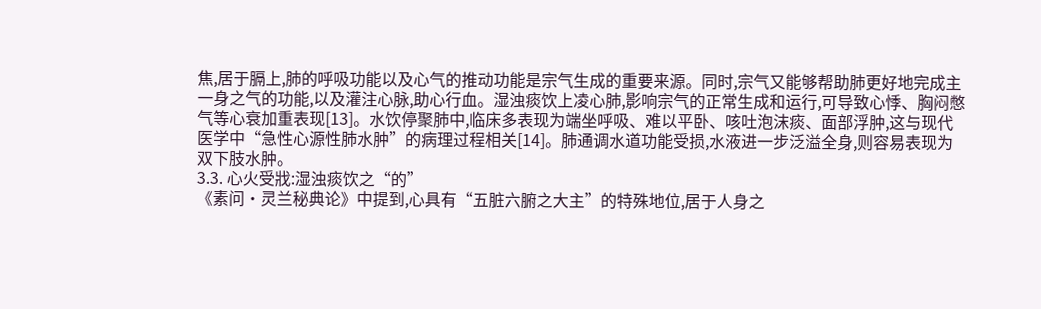焦,居于膈上,肺的呼吸功能以及心气的推动功能是宗气生成的重要来源。同时,宗气又能够帮助肺更好地完成主一身之气的功能,以及灌注心脉,助心行血。湿浊痰饮上凌心肺,影响宗气的正常生成和运行,可导致心悸、胸闷憋气等心衰加重表现[13]。水饮停聚肺中,临床多表现为端坐呼吸、难以平卧、咳吐泡沫痰、面部浮肿,这与现代医学中“急性心源性肺水肿”的病理过程相关[14]。肺通调水道功能受损,水液进一步泛溢全身,则容易表现为双下肢水肿。
3.3. 心火受戕:湿浊痰饮之“的”
《素问·灵兰秘典论》中提到,心具有“五脏六腑之大主”的特殊地位,居于人身之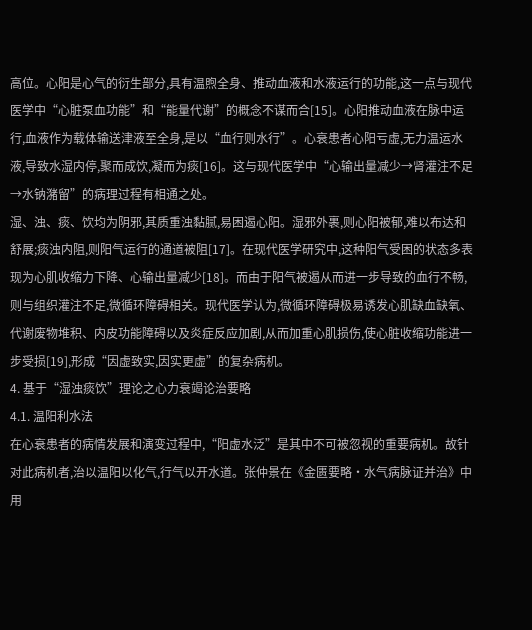高位。心阳是心气的衍生部分,具有温煦全身、推动血液和水液运行的功能,这一点与现代医学中“心脏泵血功能”和“能量代谢”的概念不谋而合[15]。心阳推动血液在脉中运行,血液作为载体输送津液至全身,是以“血行则水行”。心衰患者心阳亏虚,无力温运水液,导致水湿内停,聚而成饮,凝而为痰[16]。这与现代医学中“心输出量减少→肾灌注不足→水钠潴留”的病理过程有相通之处。
湿、浊、痰、饮均为阴邪,其质重浊黏腻,易困遏心阳。湿邪外裹,则心阳被郁,难以布达和舒展;痰浊内阻,则阳气运行的通道被阻[17]。在现代医学研究中,这种阳气受困的状态多表现为心肌收缩力下降、心输出量减少[18]。而由于阳气被遏从而进一步导致的血行不畅,则与组织灌注不足,微循环障碍相关。现代医学认为,微循环障碍极易诱发心肌缺血缺氧、代谢废物堆积、内皮功能障碍以及炎症反应加剧,从而加重心肌损伤,使心脏收缩功能进一步受损[19],形成“因虚致实,因实更虚”的复杂病机。
4. 基于“湿浊痰饮”理论之心力衰竭论治要略
4.1. 温阳利水法
在心衰患者的病情发展和演变过程中,“阳虚水泛”是其中不可被忽视的重要病机。故针对此病机者,治以温阳以化气,行气以开水道。张仲景在《金匮要略·水气病脉证并治》中用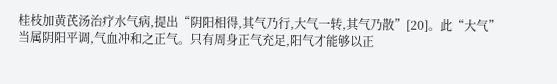桂枝加黄芪汤治疗水气病,提出“阴阳相得,其气乃行,大气一转,其气乃散”[20]。此“大气”当属阴阳平调,气血冲和之正气。只有周身正气充足,阳气才能够以正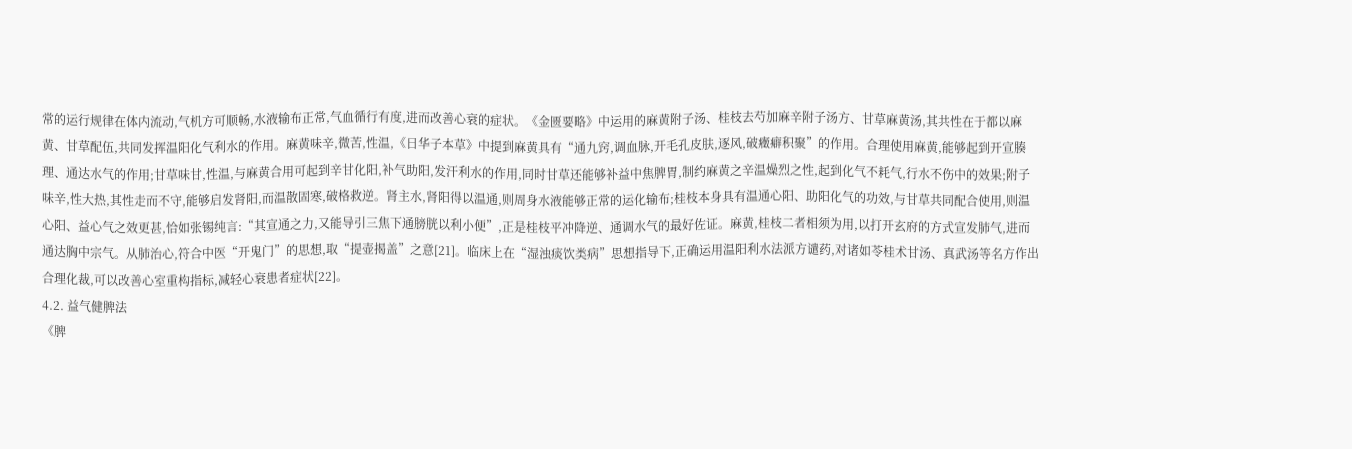常的运行规律在体内流动,气机方可顺畅,水液输布正常,气血循行有度,进而改善心衰的症状。《金匮要略》中运用的麻黄附子汤、桂枝去芍加麻辛附子汤方、甘草麻黄汤,其共性在于都以麻黄、甘草配伍,共同发挥温阳化气利水的作用。麻黄味辛,微苦,性温,《日华子本草》中提到麻黄具有“通九窍,调血脉,开毛孔皮肤,逐风,破癥癖积聚”的作用。合理使用麻黄,能够起到开宣腠理、通达水气的作用;甘草味甘,性温,与麻黄合用可起到辛甘化阳,补气助阳,发汗利水的作用,同时甘草还能够补益中焦脾胃,制约麻黄之辛温燥烈之性,起到化气不耗气,行水不伤中的效果;附子味辛,性大热,其性走而不守,能够启发肾阳,而温散固寒,破格救逆。肾主水,肾阳得以温通,则周身水液能够正常的运化输布;桂枝本身具有温通心阳、助阳化气的功效,与甘草共同配合使用,则温心阳、益心气之效更甚,恰如张锡纯言:“其宣通之力,又能导引三焦下通膀胱以利小便”,正是桂枝平冲降逆、通调水气的最好佐证。麻黄,桂枝二者相须为用,以打开玄府的方式宣发肺气,进而通达胸中宗气。从肺治心,符合中医“开鬼门”的思想,取“提壶揭盖”之意[21]。临床上在“湿浊痰饮类病”思想指导下,正确运用温阳利水法派方谴药,对诸如苓桂术甘汤、真武汤等名方作出合理化裁,可以改善心室重构指标,减轻心衰患者症状[22]。
4.2. 益气健脾法
《脾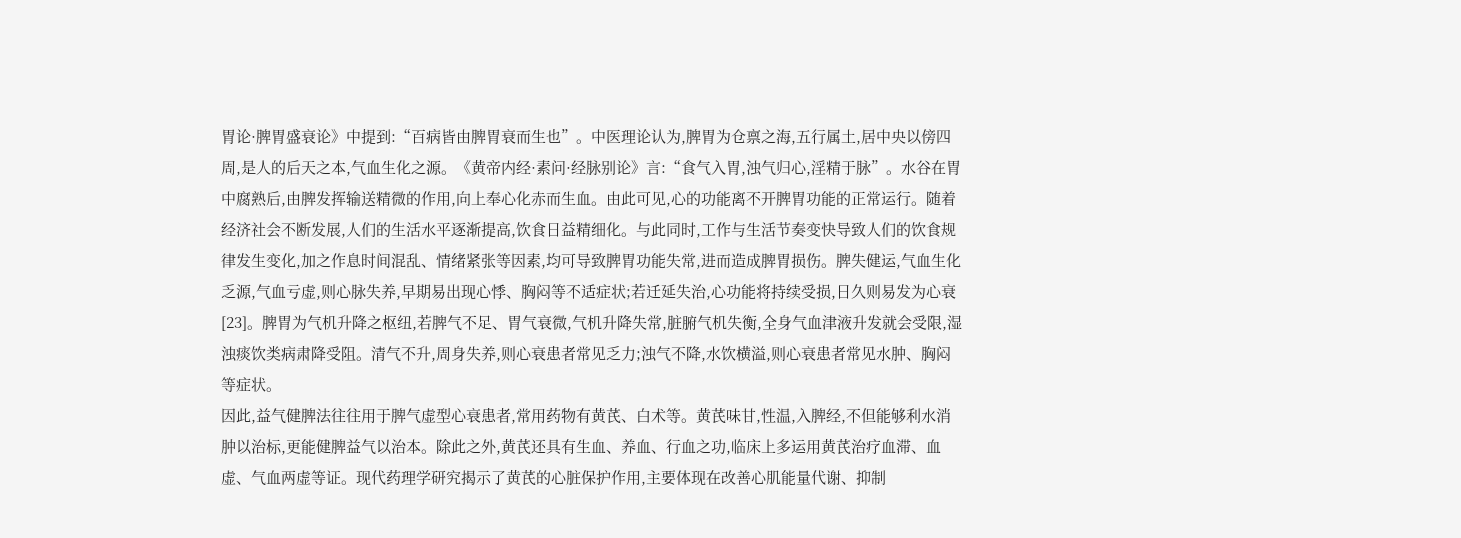胃论·脾胃盛衰论》中提到:“百病皆由脾胃衰而生也”。中医理论认为,脾胃为仓禀之海,五行属土,居中央以傍四周,是人的后天之本,气血生化之源。《黄帝内经·素问·经脉别论》言:“食气入胃,浊气归心,淫精于脉”。水谷在胃中腐熟后,由脾发挥输送精微的作用,向上奉心化赤而生血。由此可见,心的功能离不开脾胃功能的正常运行。随着经济社会不断发展,人们的生活水平逐渐提高,饮食日益精细化。与此同时,工作与生活节奏变快导致人们的饮食规律发生变化,加之作息时间混乱、情绪紧张等因素,均可导致脾胃功能失常,进而造成脾胃损伤。脾失健运,气血生化乏源,气血亏虚,则心脉失养,早期易出现心悸、胸闷等不适症状;若迁延失治,心功能将持续受损,日久则易发为心衰[23]。脾胃为气机升降之枢纽,若脾气不足、胃气衰微,气机升降失常,脏腑气机失衡,全身气血津液升发就会受限,湿浊痰饮类病肃降受阻。清气不升,周身失养,则心衰患者常见乏力;浊气不降,水饮横溢,则心衰患者常见水肿、胸闷等症状。
因此,益气健脾法往往用于脾气虚型心衰患者,常用药物有黄芪、白术等。黄芪味甘,性温,入脾经,不但能够利水消肿以治标,更能健脾益气以治本。除此之外,黄芪还具有生血、养血、行血之功,临床上多运用黄芪治疗血滞、血虚、气血两虚等证。现代药理学研究揭示了黄芪的心脏保护作用,主要体现在改善心肌能量代谢、抑制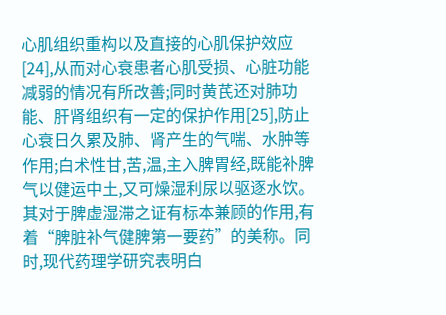心肌组织重构以及直接的心肌保护效应[24],从而对心衰患者心肌受损、心脏功能减弱的情况有所改善;同时黄芪还对肺功能、肝肾组织有一定的保护作用[25],防止心衰日久累及肺、肾产生的气喘、水肿等作用;白术性甘,苦,温,主入脾胃经,既能补脾气以健运中土,又可燥湿利尿以驱逐水饮。其对于脾虚湿滞之证有标本兼顾的作用,有着“脾脏补气健脾第一要药”的美称。同时,现代药理学研究表明白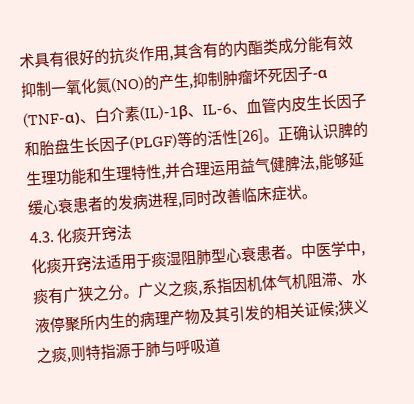术具有很好的抗炎作用,其含有的内酯类成分能有效抑制一氧化氮(NO)的产生,抑制肿瘤坏死因子-α (TNF-α)、白介素(IL)-1β、IL-6、血管内皮生长因子和胎盘生长因子(PLGF)等的活性[26]。正确认识脾的生理功能和生理特性,并合理运用益气健脾法,能够延缓心衰患者的发病进程,同时改善临床症状。
4.3. 化痰开窍法
化痰开窍法适用于痰湿阻肺型心衰患者。中医学中,痰有广狭之分。广义之痰,系指因机体气机阻滞、水液停聚所内生的病理产物及其引发的相关证候;狭义之痰,则特指源于肺与呼吸道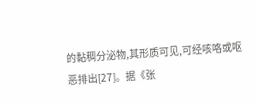的黏稠分泌物,其形质可见,可经咳咯或呕恶排出[27]。据《张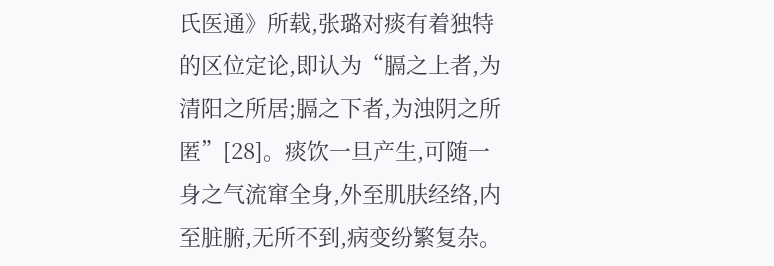氏医通》所载,张璐对痰有着独特的区位定论,即认为“膈之上者,为清阳之所居;膈之下者,为浊阴之所匿”[28]。痰饮一旦产生,可随一身之气流窜全身,外至肌肤经络,内至脏腑,无所不到,病变纷繁复杂。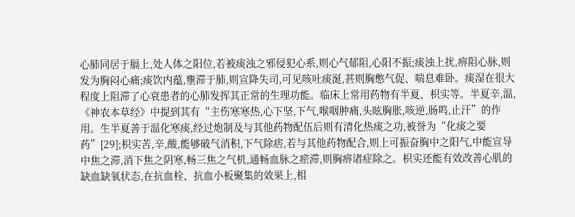心肺同居于膈上,处人体之阳位,若被痰浊之邪侵犯心系,则心气郁阻,心阳不振;痰浊上扰,痹阻心脉,则发为胸闷心痛;痰饮内蕴,壅滞于肺,则宣降失司,可见咳吐痰涎,甚则胸憋气促、喘息难卧。痰湿在很大程度上阻滞了心衰患者的心肺发挥其正常的生理功能。临床上常用药物有半夏、枳实等。半夏辛,温,《神农本草经》中提到其有“主伤寒寒热,心下坚,下气,喉咽肿痛,头眩胸胀,咳逆,肠鸣,止汗”的作用。生半夏善于温化寒痰,经过炮制及与其他药物配伍后则有清化热痰之功,被誉为“化痰之要药”[29];枳实苦,辛,酸,能够破气消积,下气除痞,若与其他药物配合,则上可振奋胸中之阳气,中能宣导中焦之滞,消下焦之阴寒,畅三焦之气机,通畅血脉之瘀滞,则胸痹诸症除之。枳实还能有效改善心肌的缺血缺氧状态,在抗血栓、抗血小板聚集的效果上,相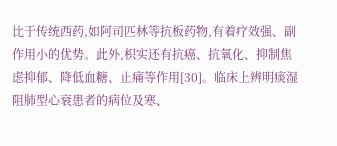比于传统西药,如阿司匹林等抗板药物,有着疗效强、副作用小的优势。此外,枳实还有抗癌、抗氧化、抑制焦虑抑郁、降低血糖、止痛等作用[30]。临床上辨明痰湿阻肺型心衰患者的病位及寒、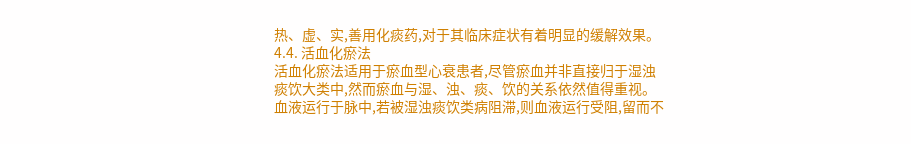热、虚、实,善用化痰药,对于其临床症状有着明显的缓解效果。
4.4. 活血化瘀法
活血化瘀法适用于瘀血型心衰患者,尽管瘀血并非直接归于湿浊痰饮大类中,然而瘀血与湿、浊、痰、饮的关系依然值得重视。血液运行于脉中,若被湿浊痰饮类病阻滞,则血液运行受阻,留而不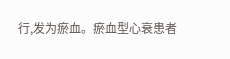行,发为瘀血。瘀血型心衰患者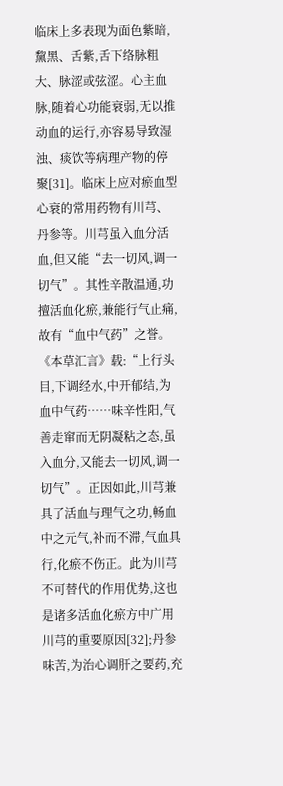临床上多表现为面色紫暗,黧黑、舌紫,舌下络脉粗大、脉涩或弦涩。心主血脉,随着心功能衰弱,无以推动血的运行,亦容易导致湿浊、痰饮等病理产物的停聚[31]。临床上应对瘀血型心衰的常用药物有川芎、丹参等。川芎虽入血分活血,但又能“去一切风,调一切气”。其性辛散温通,功擅活血化瘀,兼能行气止痛,故有“血中气药”之誉。《本草汇言》载:“上行头目,下调经水,中开郁结,为血中气药……味辛性阳,气善走窜而无阴凝粘之态,虽入血分,又能去一切风,调一切气”。正因如此,川芎兼具了活血与理气之功,畅血中之元气,补而不滞,气血具行,化瘀不伤正。此为川芎不可替代的作用优势,这也是诸多活血化瘀方中广用川芎的重要原因[32];丹参味苦,为治心调肝之要药,充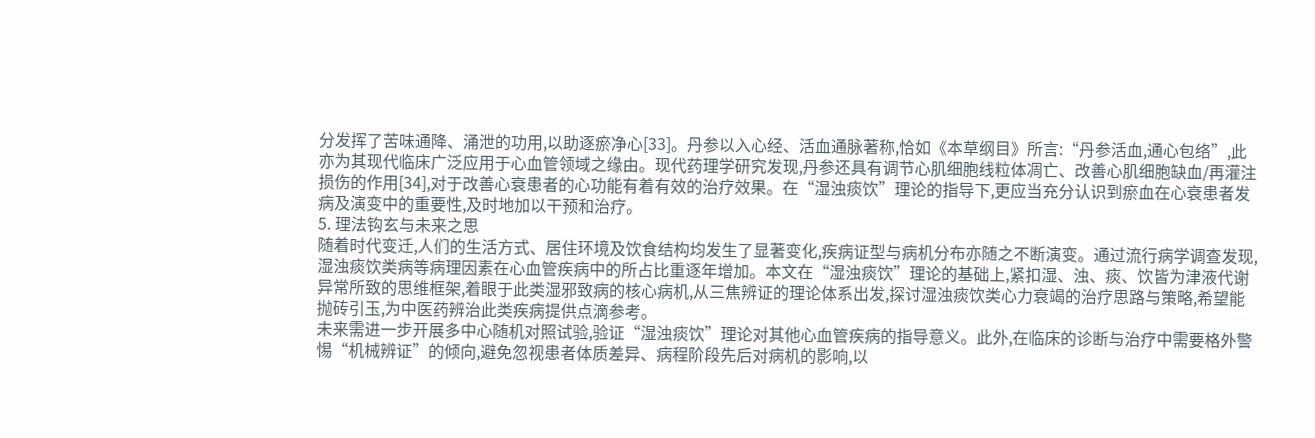分发挥了苦味通降、涌泄的功用,以助逐瘀净心[33]。丹参以入心经、活血通脉著称,恰如《本草纲目》所言:“丹参活血,通心包络”,此亦为其现代临床广泛应用于心血管领域之缘由。现代药理学研究发现,丹参还具有调节心肌细胞线粒体凋亡、改善心肌细胞缺血/再灌注损伤的作用[34],对于改善心衰患者的心功能有着有效的治疗效果。在“湿浊痰饮”理论的指导下,更应当充分认识到瘀血在心衰患者发病及演变中的重要性,及时地加以干预和治疗。
5. 理法钩玄与未来之思
随着时代变迁,人们的生活方式、居住环境及饮食结构均发生了显著变化,疾病证型与病机分布亦随之不断演变。通过流行病学调查发现,湿浊痰饮类病等病理因素在心血管疾病中的所占比重逐年增加。本文在“湿浊痰饮”理论的基础上,紧扣湿、浊、痰、饮皆为津液代谢异常所致的思维框架,着眼于此类湿邪致病的核心病机,从三焦辨证的理论体系出发,探讨湿浊痰饮类心力衰竭的治疗思路与策略,希望能抛砖引玉,为中医药辨治此类疾病提供点滴参考。
未来需进一步开展多中心随机对照试验,验证“湿浊痰饮”理论对其他心血管疾病的指导意义。此外,在临床的诊断与治疗中需要格外警惕“机械辨证”的倾向,避免忽视患者体质差异、病程阶段先后对病机的影响,以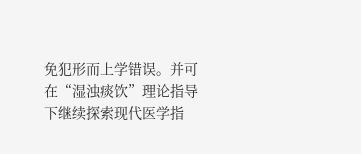免犯形而上学错误。并可在“湿浊痰饮”理论指导下继续探索现代医学指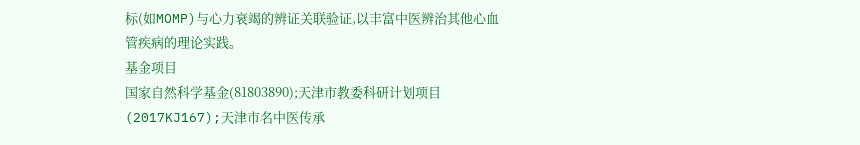标(如MOMP)与心力衰竭的辨证关联验证,以丰富中医辨治其他心血管疾病的理论实践。
基金项目
国家自然科学基金(81803890);天津市教委科研计划项目(2017KJ167);天津市名中医传承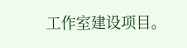工作室建设项目。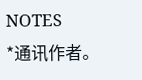NOTES
*通讯作者。